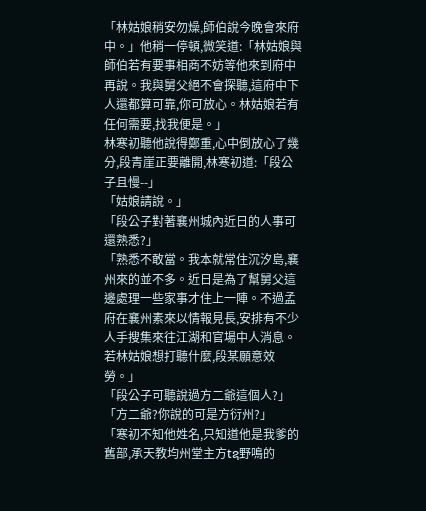「林姑娘稍安勿燥,師伯說今晚會來府中。」他稍一停頓,微笑道:「林姑娘與師伯若有要事相商不妨等他來到府中再說。我與舅父絕不會探聽,這府中下人還都算可靠,你可放心。林姑娘若有任何需要,找我便是。」
林寒初聽他說得鄭重,心中倒放心了幾分,段青崖正要離開,林寒初道:「段公子且慢--」
「姑娘請說。」
「段公子對著襄州城內近日的人事可還熟悉?」
「熟悉不敢當。我本就常住沉汐島,襄州來的並不多。近日是為了幫舅父這邊處理一些家事才住上一陣。不過孟府在襄州素來以情報見長,安排有不少人手搜集來往江湖和官場中人消息。若林姑娘想打聽什麼,段某願意效勞。」
「段公子可聽說過方二爺這個人?」
「方二爺?你說的可是方衍州?」
「寒初不知他姓名,只知道他是我爹的舊部,承天教均州堂主方tຊ野鳴的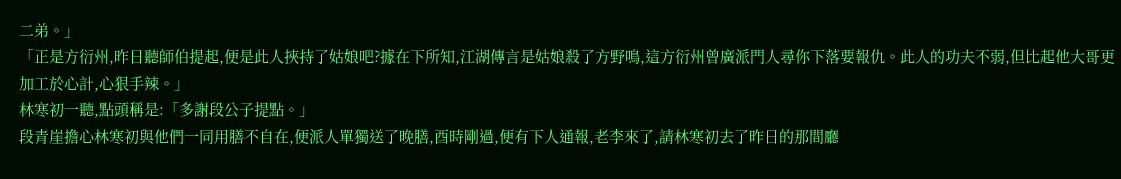二弟。」
「正是方衍州,昨日聽師伯提起,便是此人挾持了姑娘吧?據在下所知,江湖傳言是姑娘殺了方野鳴,這方衍州曾廣派門人尋你下落要報仇。此人的功夫不弱,但比起他大哥更加工於心計,心狠手辣。」
林寒初一聽,點頭稱是:「多謝段公子提點。」
段青崖擔心林寒初與他們一同用膳不自在,便派人單獨送了晚膳,酉時剛過,便有下人通報,老李來了,請林寒初去了昨日的那間廳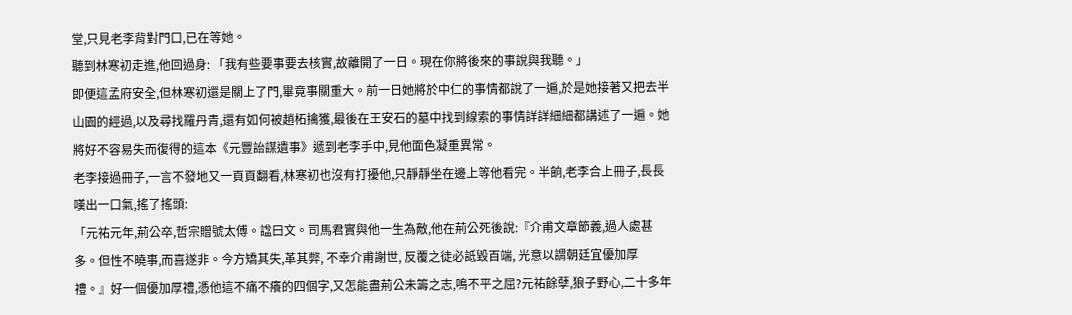堂,只見老李背對門口,已在等她。
聽到林寒初走進,他回過身: 「我有些要事要去核實,故離開了一日。現在你將後來的事說與我聽。」
即便這孟府安全,但林寒初還是關上了門,畢竟事關重大。前一日她將於中仁的事情都說了一遍,於是她接著又把去半山園的經過,以及尋找羅丹青,還有如何被趙柘擒獲,最後在王安石的墓中找到線索的事情詳詳細細都講述了一遍。她將好不容易失而復得的這本《元豐詒謀遺事》遞到老李手中,見他面色凝重異常。
老李接過冊子,一言不發地又一頁頁翻看,林寒初也沒有打擾他,只靜靜坐在邊上等他看完。半餉,老李合上冊子,長長嘆出一口氣,搖了搖頭:
「元祐元年,荊公卒,哲宗贈號太傅。諡曰文。司馬君實與他一生為敵,他在荊公死後說:『介甫文章節義,過人處甚多。但性不曉事,而喜遂非。今方矯其失,革其弊, 不幸介甫謝世, 反覆之徒必詆毀百端, 光意以謂朝廷宜優加厚禮。』好一個優加厚禮,憑他這不痛不癢的四個字,又怎能盡荊公未籌之志,鳴不平之屈?元祐餘孽,狼子野心,二十多年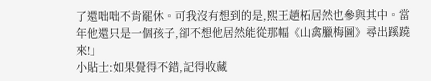了還咄咄不肯罷休。可我沒有想到的是,熙王趙柘居然也參與其中。當年他還只是一個孩子,卻不想他居然能從那幅《山禽臘梅圖》尋出蹊蹺來!」
小貼士:如果覺得不錯,記得收藏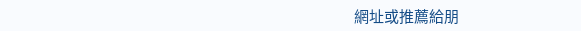網址或推薦給朋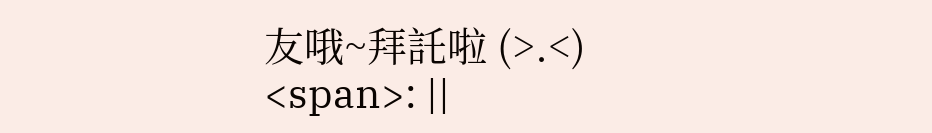友哦~拜託啦 (>.<)
<span>: ||